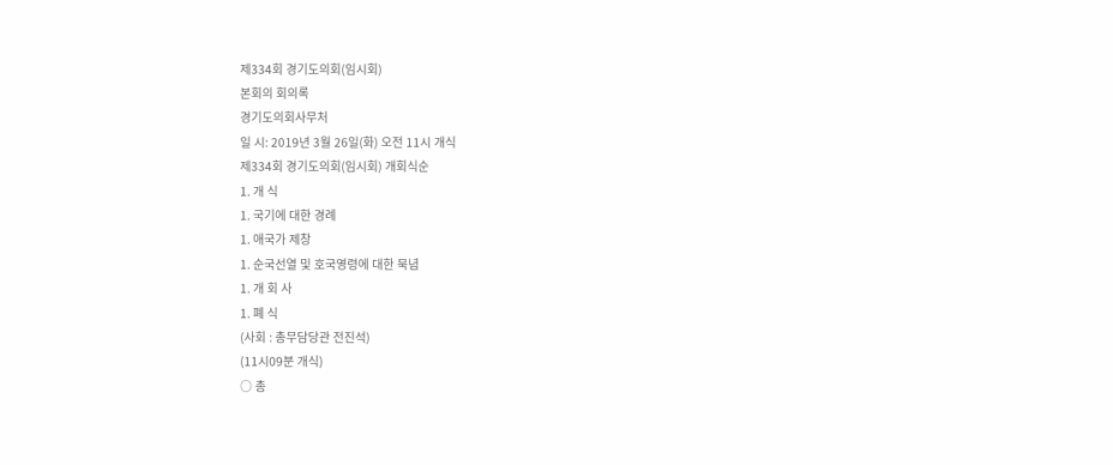제334회 경기도의회(임시회)
본회의 회의록
경기도의회사무처
일 시: 2019년 3월 26일(화) 오전 11시 개식
제334회 경기도의회(임시회) 개회식순
1. 개 식
1. 국기에 대한 경례
1. 애국가 제창
1. 순국선열 및 호국영령에 대한 묵념
1. 개 회 사
1. 폐 식
(사회 : 총무담당관 전진석)
(11시09분 개식)
○ 총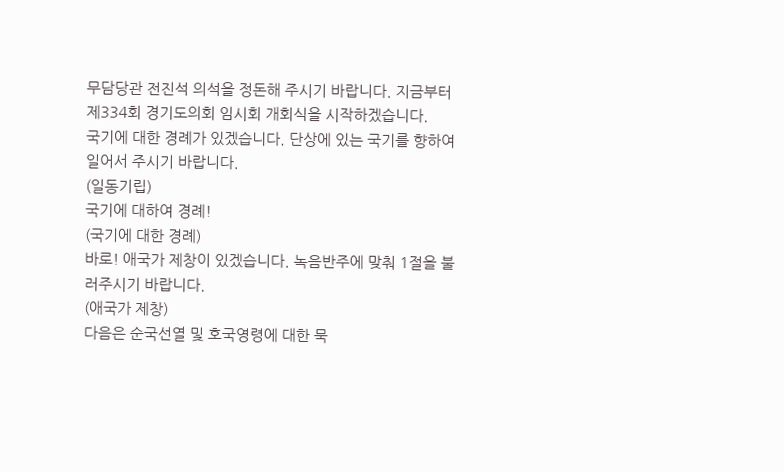무담당관 전진석 의석을 정돈해 주시기 바랍니다. 지금부터 제334회 경기도의회 임시회 개회식을 시작하겠습니다.
국기에 대한 경례가 있겠습니다. 단상에 있는 국기를 향하여 일어서 주시기 바랍니다.
(일동기립)
국기에 대하여 경례!
(국기에 대한 경례)
바로! 애국가 제창이 있겠습니다. 녹음반주에 맞춰 1절을 불러주시기 바랍니다.
(애국가 제창)
다음은 순국선열 및 호국영령에 대한 묵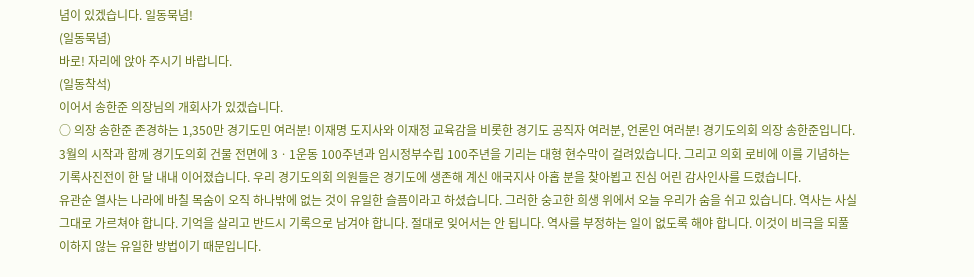념이 있겠습니다. 일동묵념!
(일동묵념)
바로! 자리에 앉아 주시기 바랍니다.
(일동착석)
이어서 송한준 의장님의 개회사가 있겠습니다.
○ 의장 송한준 존경하는 1,350만 경기도민 여러분! 이재명 도지사와 이재정 교육감을 비롯한 경기도 공직자 여러분, 언론인 여러분! 경기도의회 의장 송한준입니다.
3월의 시작과 함께 경기도의회 건물 전면에 3ㆍ1운동 100주년과 임시정부수립 100주년을 기리는 대형 현수막이 걸려있습니다. 그리고 의회 로비에 이를 기념하는 기록사진전이 한 달 내내 이어졌습니다. 우리 경기도의회 의원들은 경기도에 생존해 계신 애국지사 아홉 분을 찾아뵙고 진심 어린 감사인사를 드렸습니다.
유관순 열사는 나라에 바칠 목숨이 오직 하나밖에 없는 것이 유일한 슬픔이라고 하셨습니다. 그러한 숭고한 희생 위에서 오늘 우리가 숨을 쉬고 있습니다. 역사는 사실 그대로 가르쳐야 합니다. 기억을 살리고 반드시 기록으로 남겨야 합니다. 절대로 잊어서는 안 됩니다. 역사를 부정하는 일이 없도록 해야 합니다. 이것이 비극을 되풀이하지 않는 유일한 방법이기 때문입니다.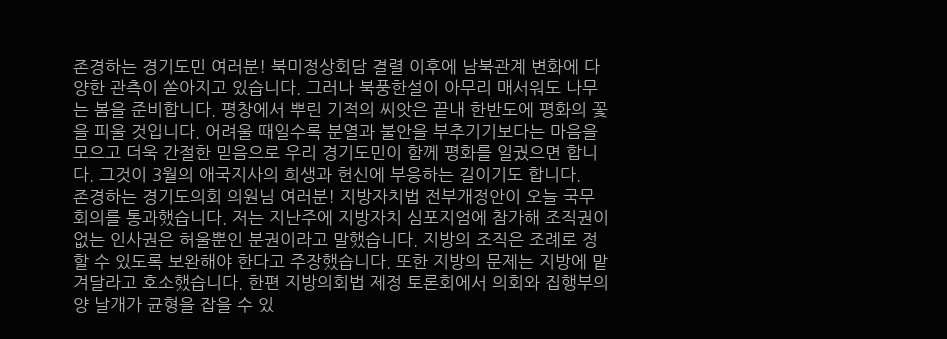존경하는 경기도민 여러분! 북미정상회담 결렬 이후에 남북관계 변화에 다양한 관측이 쏟아지고 있습니다. 그러나 북풍한설이 아무리 매서워도 나무는 봄을 준비합니다. 평창에서 뿌린 기적의 씨앗은 끝내 한반도에 평화의 꽃을 피울 것입니다. 어려울 때일수록 분열과 불안을 부추기기보다는 마음을 모으고 더욱 간절한 믿음으로 우리 경기도민이 함께 평화를 일궜으면 합니다. 그것이 3월의 애국지사의 희생과 헌신에 부응하는 길이기도 합니다.
존경하는 경기도의회 의원님 여러분! 지방자치법 전부개정안이 오늘 국무회의를 통과했습니다. 저는 지난주에 지방자치 심포지엄에 참가해 조직권이 없는 인사권은 허울뿐인 분권이라고 말했습니다. 지방의 조직은 조례로 정할 수 있도록 보완해야 한다고 주장했습니다. 또한 지방의 문제는 지방에 맡겨달라고 호소했습니다. 한편 지방의회법 제정 토론회에서 의회와 집행부의 양 날개가 균형을 잡을 수 있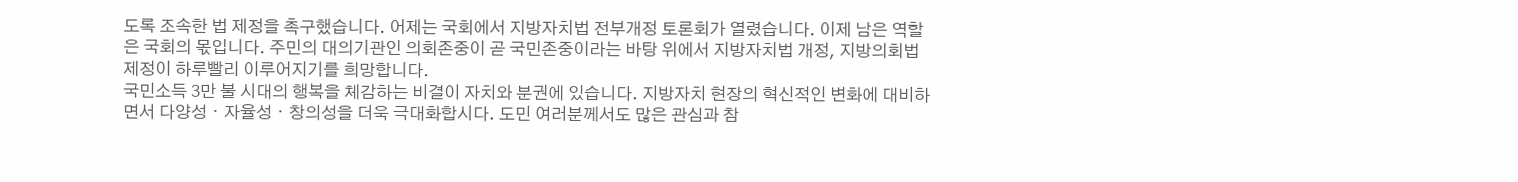도록 조속한 법 제정을 촉구했습니다. 어제는 국회에서 지방자치법 전부개정 토론회가 열렸습니다. 이제 남은 역할은 국회의 몫입니다. 주민의 대의기관인 의회존중이 곧 국민존중이라는 바탕 위에서 지방자치법 개정, 지방의회법 제정이 하루빨리 이루어지기를 희망합니다.
국민소득 3만 불 시대의 행복을 체감하는 비결이 자치와 분권에 있습니다. 지방자치 현장의 혁신적인 변화에 대비하면서 다양성ㆍ자율성ㆍ창의성을 더욱 극대화합시다. 도민 여러분께서도 많은 관심과 참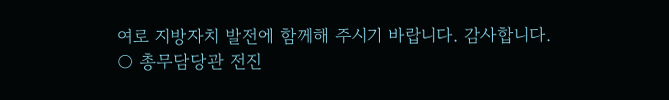여로 지방자치 발전에 함께해 주시기 바랍니다. 감사합니다.
○ 총무담당관 전진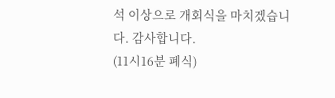석 이상으로 개회식을 마치겠습니다. 감사합니다.
(11시16분 폐식)